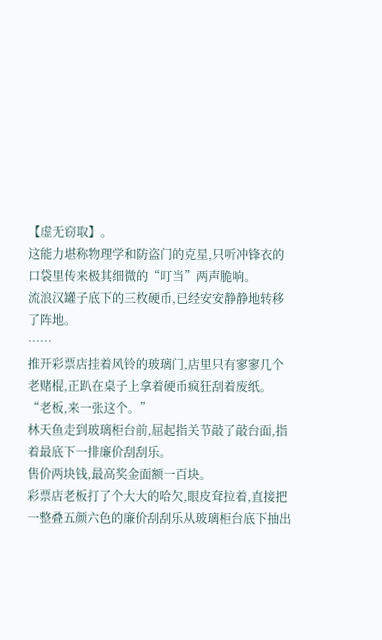【虚无窃取】。
这能力堪称物理学和防盗门的克星,只听冲锋衣的口袋里传来极其细微的“叮当”两声脆响。
流浪汉罐子底下的三枚硬币,已经安安静静地转移了阵地。
……
推开彩票店挂着风铃的玻璃门,店里只有寥寥几个老赌棍,正趴在桌子上拿着硬币疯狂刮着废纸。
“老板,来一张这个。”
林天鱼走到玻璃柜台前,屈起指关节敲了敲台面,指着最底下一排廉价刮刮乐。
售价两块钱,最高奖金面额一百块。
彩票店老板打了个大大的哈欠,眼皮耷拉着,直接把一整叠五颜六色的廉价刮刮乐从玻璃柜台底下抽出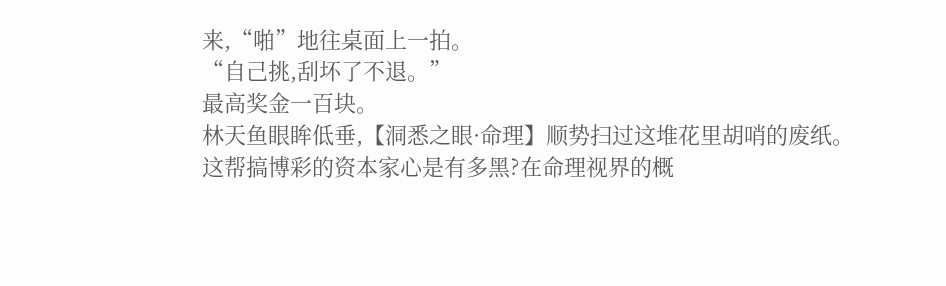来,“啪”地往桌面上一拍。
“自己挑,刮坏了不退。”
最高奖金一百块。
林天鱼眼眸低垂,【洞悉之眼·命理】顺势扫过这堆花里胡哨的废纸。
这帮搞博彩的资本家心是有多黑?在命理视界的概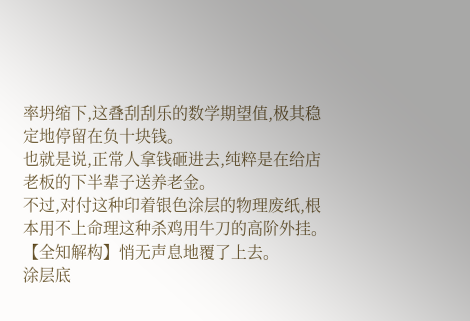率坍缩下,这叠刮刮乐的数学期望值,极其稳定地停留在负十块钱。
也就是说,正常人拿钱砸进去,纯粹是在给店老板的下半辈子送养老金。
不过,对付这种印着银色涂层的物理废纸,根本用不上命理这种杀鸡用牛刀的高阶外挂。
【全知解构】悄无声息地覆了上去。
涂层底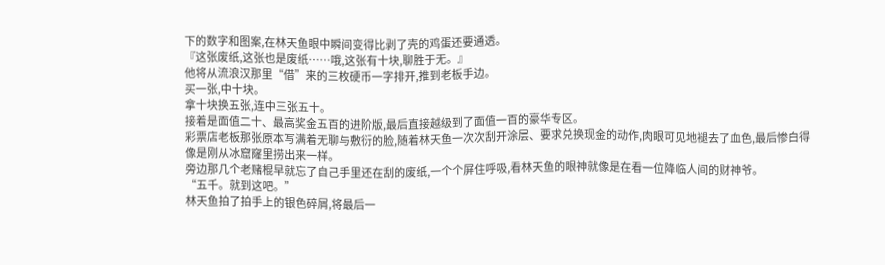下的数字和图案,在林天鱼眼中瞬间变得比剥了壳的鸡蛋还要通透。
『这张废纸,这张也是废纸……哦,这张有十块,聊胜于无。』
他将从流浪汉那里“借”来的三枚硬币一字排开,推到老板手边。
买一张,中十块。
拿十块换五张,连中三张五十。
接着是面值二十、最高奖金五百的进阶版,最后直接越级到了面值一百的豪华专区。
彩票店老板那张原本写满着无聊与敷衍的脸,随着林天鱼一次次刮开涂层、要求兑换现金的动作,肉眼可见地褪去了血色,最后惨白得像是刚从冰窟窿里捞出来一样。
旁边那几个老赌棍早就忘了自己手里还在刮的废纸,一个个屏住呼吸,看林天鱼的眼神就像是在看一位降临人间的财神爷。
“五千。就到这吧。”
林天鱼拍了拍手上的银色碎屑,将最后一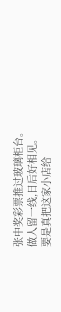张中奖彩票推过玻璃柜台。
做人留一线,日后好相见。
要是真把这家小店给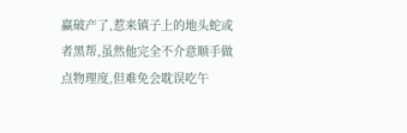赢破产了,惹来镇子上的地头蛇或者黑帮,虽然他完全不介意顺手做点物理度,但难免会耽误吃午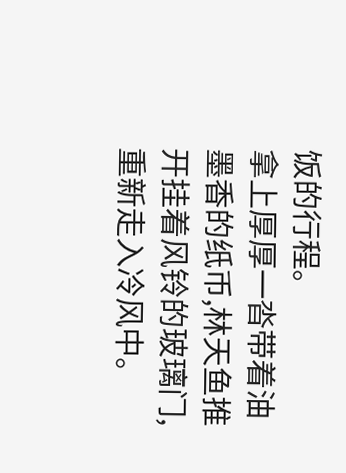饭的行程。
拿上厚厚一沓带着油墨香的纸币,林天鱼推开挂着风铃的玻璃门,重新走入冷风中。